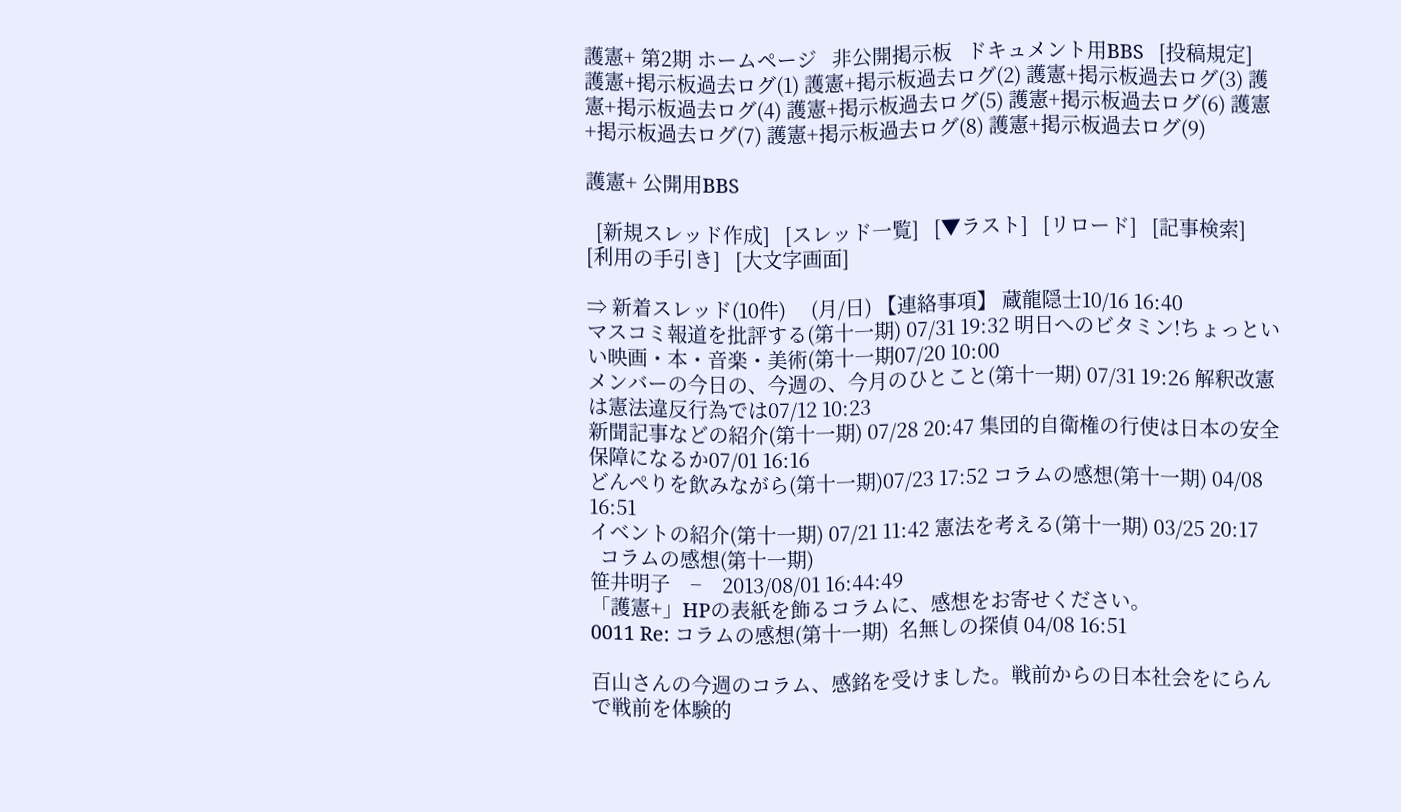護憲+ 第2期 ホームページ   非公開掲示板   ドキュメント用BBS   [投稿規定]   護憲+掲示板過去ログ(1) 護憲+掲示板過去ログ(2) 護憲+掲示板過去ログ(3) 護憲+掲示板過去ログ(4) 護憲+掲示板過去ログ(5) 護憲+掲示板過去ログ(6) 護憲+掲示板過去ログ(7) 護憲+掲示板過去ログ(8) 護憲+掲示板過去ログ(9)

護憲+ 公開用BBS

  [新規スレッド作成]   [スレッド一覧]   [▼ラスト]   [リロード]   [記事検索]   [利用の手引き]   [大文字画面]

⇒ 新着スレッド(10件)     (月/日) 【連絡事項】 蔵龍隠士10/16 16:40
マスコミ報道を批評する(第十一期) 07/31 19:32 明日へのビタミン!ちょっといい映画・本・音楽・美術(第十一期07/20 10:00
メンバーの今日の、今週の、今月のひとこと(第十一期) 07/31 19:26 解釈改憲は憲法違反行為では07/12 10:23
新聞記事などの紹介(第十一期) 07/28 20:47 集団的自衛権の行使は日本の安全保障になるか07/01 16:16
どんぺりを飲みながら(第十一期)07/23 17:52 コラムの感想(第十一期) 04/08 16:51
イベントの紹介(第十一期) 07/21 11:42 憲法を考える(第十一期) 03/25 20:17
  コラムの感想(第十一期)
笹井明子    −    2013/08/01 16:44:49
「護憲+」HPの表紙を飾るコラムに、感想をお寄せください。
0011 Re: コラムの感想(第十一期)  名無しの探偵 04/08 16:51

百山さんの今週のコラム、感銘を受けました。戦前からの日本社会をにらんで戦前を体験的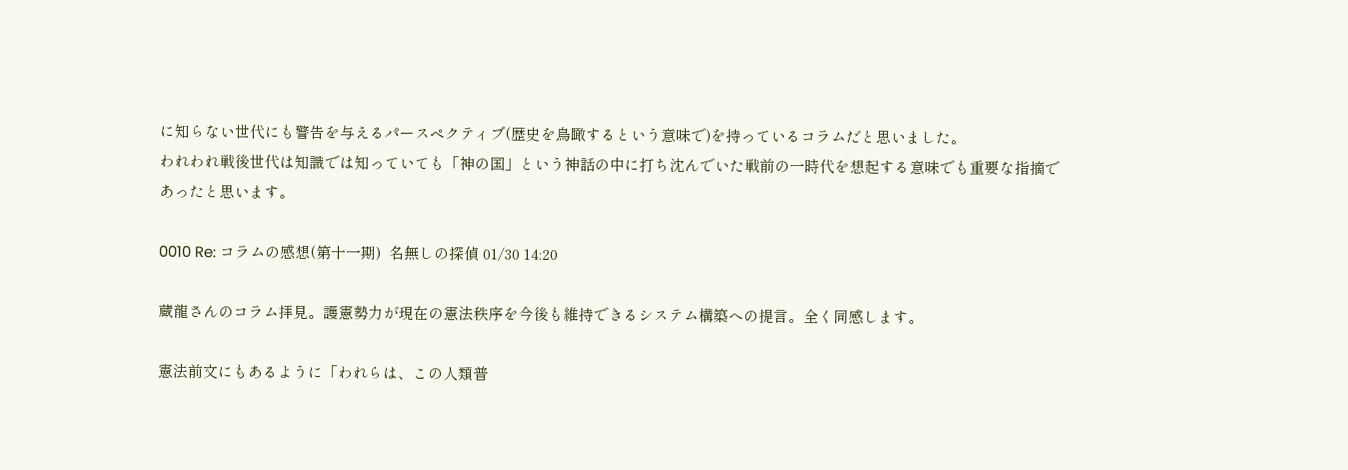に知らない世代にも警告を与えるパースペクティブ(歴史を鳥瞰するという意味で)を持っているコラムだと思いました。
われわれ戦後世代は知識では知っていても「神の国」という神話の中に打ち沈んでいた戦前の一時代を想起する意味でも重要な指摘であったと思います。

0010 Re: コラムの感想(第十一期)  名無しの探偵 01/30 14:20

蔵龍さんのコラム拝見。護憲勢力が現在の憲法秩序を今後も維持できるシステム構築への提言。全く同感します。

憲法前文にもあるように「われらは、この人類普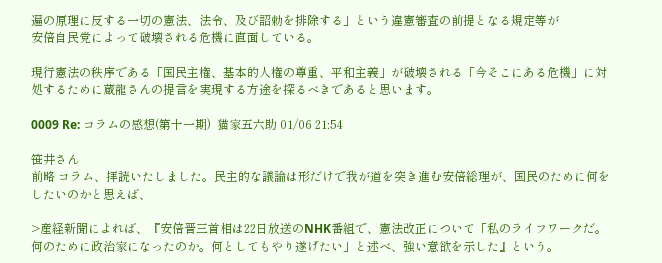遍の原理に反する一切の憲法、法令、及び詔勅を排除する」という違憲審査の前提となる規定等が
安倍自民党によって破壊される危機に直面している。

現行憲法の秩序である「国民主権、基本的人権の尊重、平和主義」が破壊される「今そこにある危機」に対処するために蔵龍さんの提言を実現する方途を探るべきであると思います。

0009 Re: コラムの感想(第十一期)  猫家五六助 01/06 21:54

笹井さん
前略 コラム、拝読いたしました。民主的な議論は形だけで我が道を突き進む安倍総理が、国民のために何をしたいのかと思えば、

>産経新聞によれば、『安倍晋三首相は22日放送のNHK番組で、憲法改正について「私のライフワークだ。何のために政治家になったのか。何としてもやり遂げたい」と述べ、強い意欲を示した』という。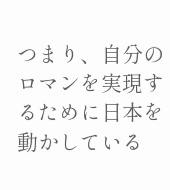つまり、自分のロマンを実現するために日本を動かしている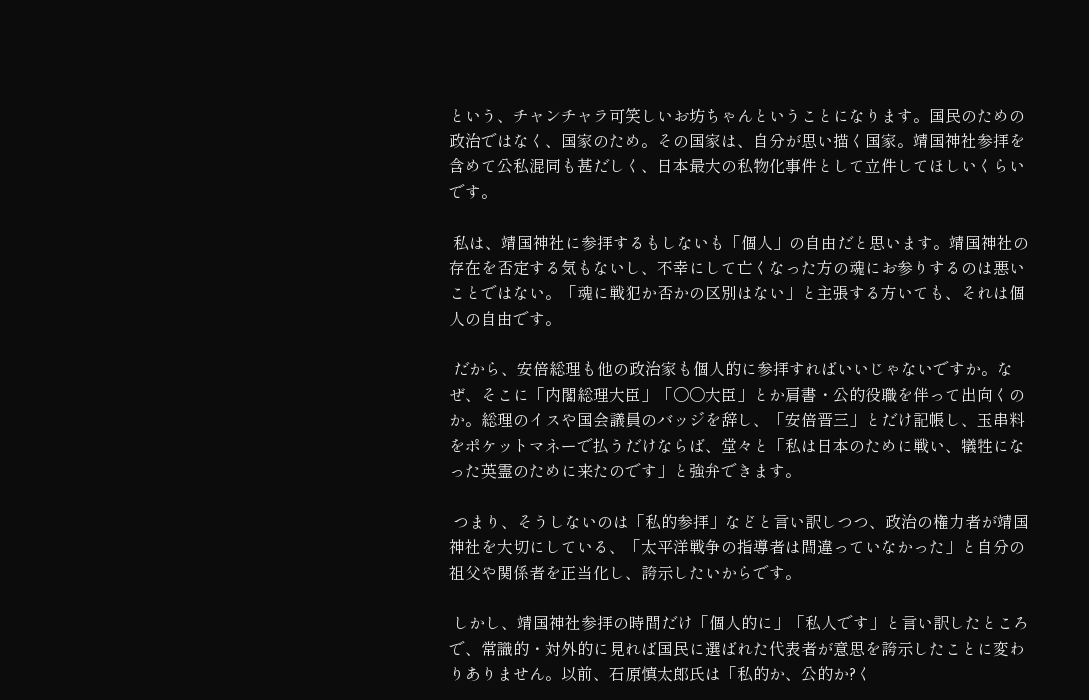という、チャンチャラ可笑しいお坊ちゃんということになります。国民のための政治ではなく、国家のため。その国家は、自分が思い描く国家。靖国神社参拝を含めて公私混同も甚だしく、日本最大の私物化事件として立件してほしいくらいです。

 私は、靖国神社に参拝するもしないも「個人」の自由だと思います。靖国神社の存在を否定する気もないし、不幸にして亡くなった方の魂にお参りするのは悪いことではない。「魂に戦犯か否かの区別はない」と主張する方いても、それは個人の自由です。

 だから、安倍総理も他の政治家も個人的に参拝すればいいじゃないですか。なぜ、そこに「内閣総理大臣」「〇〇大臣」とか肩書・公的役職を伴って出向くのか。総理のイスや国会議員のバッジを辞し、「安倍晋三」とだけ記帳し、玉串料をポケットマネーで払うだけならば、堂々と「私は日本のために戦い、犠牲になった英霊のために来たのです」と強弁できます。

 つまり、そうしないのは「私的参拝」などと言い訳しつつ、政治の権力者が靖国神社を大切にしている、「太平洋戦争の指導者は間違っていなかった」と自分の祖父や関係者を正当化し、誇示したいからです。

 しかし、靖国神社参拝の時間だけ「個人的に」「私人です」と言い訳したところで、常識的・対外的に見れば国民に選ばれた代表者が意思を誇示したことに変わりありません。以前、石原慎太郎氏は「私的か、公的か?く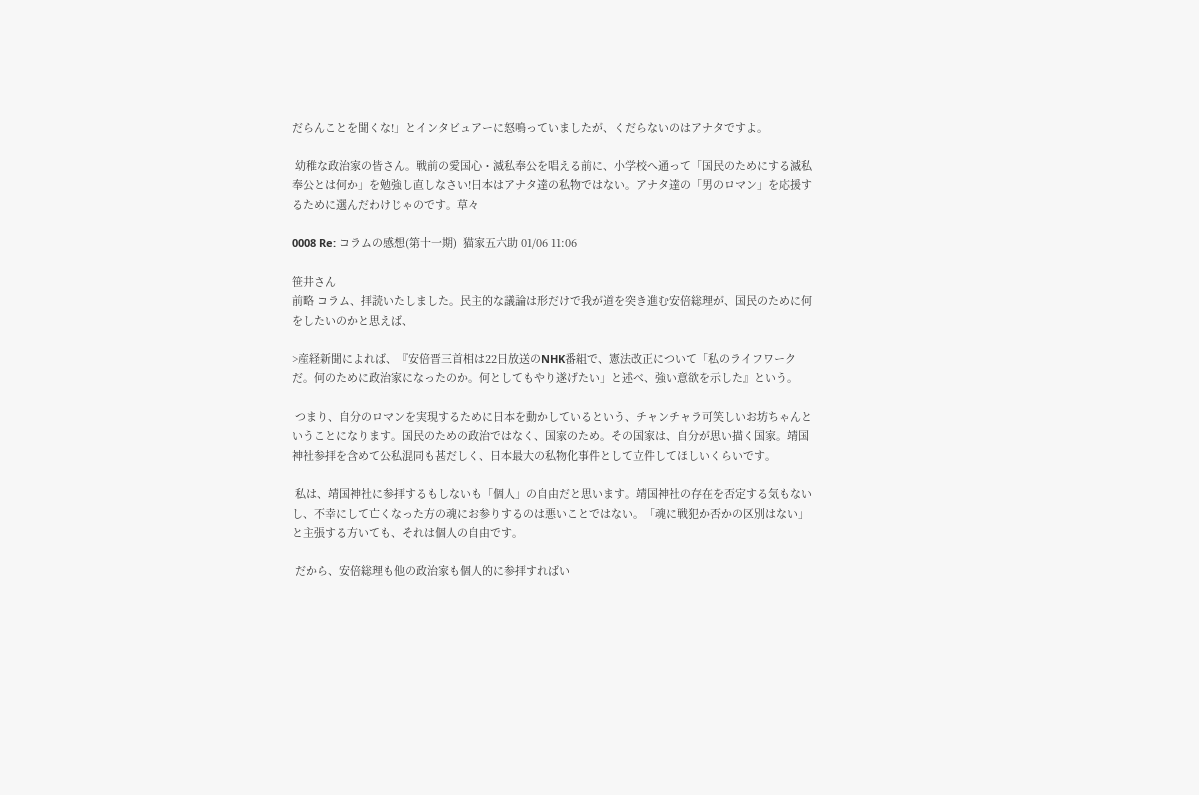だらんことを聞くな!」とインタビュアーに怒鳴っていましたが、くだらないのはアナタですよ。

 幼稚な政治家の皆さん。戦前の愛国心・滅私奉公を唱える前に、小学校へ通って「国民のためにする滅私奉公とは何か」を勉強し直しなさい!日本はアナタ達の私物ではない。アナタ達の「男のロマン」を応援するために選んだわけじゃのです。草々

0008 Re: コラムの感想(第十一期)  猫家五六助 01/06 11:06

笹井さん
前略 コラム、拝読いたしました。民主的な議論は形だけで我が道を突き進む安倍総理が、国民のために何をしたいのかと思えば、

>産経新聞によれば、『安倍晋三首相は22日放送のNHK番組で、憲法改正について「私のライフワークだ。何のために政治家になったのか。何としてもやり遂げたい」と述べ、強い意欲を示した』という。

 つまり、自分のロマンを実現するために日本を動かしているという、チャンチャラ可笑しいお坊ちゃんということになります。国民のための政治ではなく、国家のため。その国家は、自分が思い描く国家。靖国神社参拝を含めて公私混同も甚だしく、日本最大の私物化事件として立件してほしいくらいです。

 私は、靖国神社に参拝するもしないも「個人」の自由だと思います。靖国神社の存在を否定する気もないし、不幸にして亡くなった方の魂にお参りするのは悪いことではない。「魂に戦犯か否かの区別はない」と主張する方いても、それは個人の自由です。

 だから、安倍総理も他の政治家も個人的に参拝すればい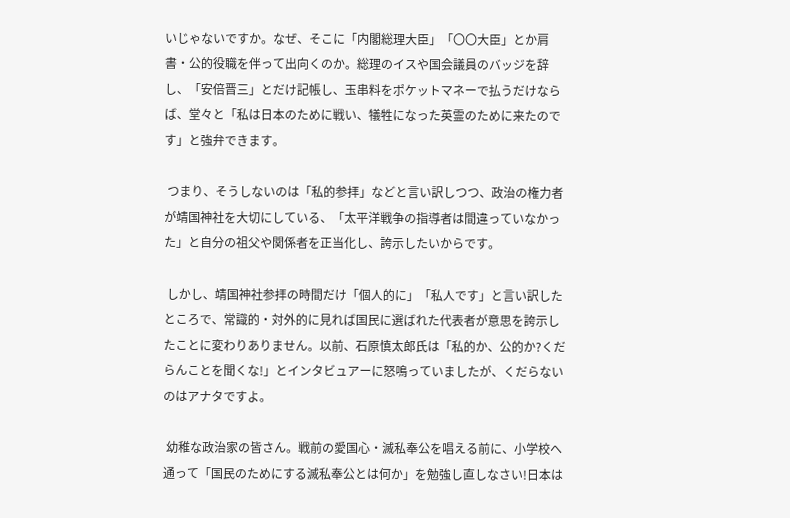いじゃないですか。なぜ、そこに「内閣総理大臣」「〇〇大臣」とか肩書・公的役職を伴って出向くのか。総理のイスや国会議員のバッジを辞し、「安倍晋三」とだけ記帳し、玉串料をポケットマネーで払うだけならば、堂々と「私は日本のために戦い、犠牲になった英霊のために来たのです」と強弁できます。

 つまり、そうしないのは「私的参拝」などと言い訳しつつ、政治の権力者が靖国神社を大切にしている、「太平洋戦争の指導者は間違っていなかった」と自分の祖父や関係者を正当化し、誇示したいからです。

 しかし、靖国神社参拝の時間だけ「個人的に」「私人です」と言い訳したところで、常識的・対外的に見れば国民に選ばれた代表者が意思を誇示したことに変わりありません。以前、石原慎太郎氏は「私的か、公的か?くだらんことを聞くな!」とインタビュアーに怒鳴っていましたが、くだらないのはアナタですよ。

 幼稚な政治家の皆さん。戦前の愛国心・滅私奉公を唱える前に、小学校へ通って「国民のためにする滅私奉公とは何か」を勉強し直しなさい!日本は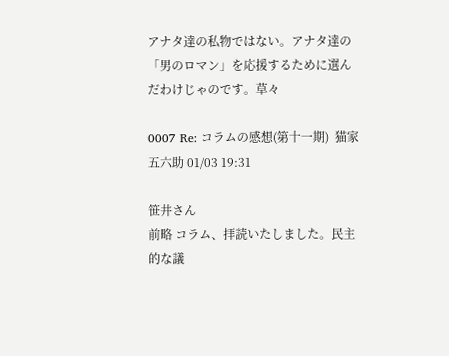アナタ達の私物ではない。アナタ達の「男のロマン」を応援するために選んだわけじゃのです。草々

0007 Re: コラムの感想(第十一期)  猫家五六助 01/03 19:31

笹井さん
前略 コラム、拝読いたしました。民主的な議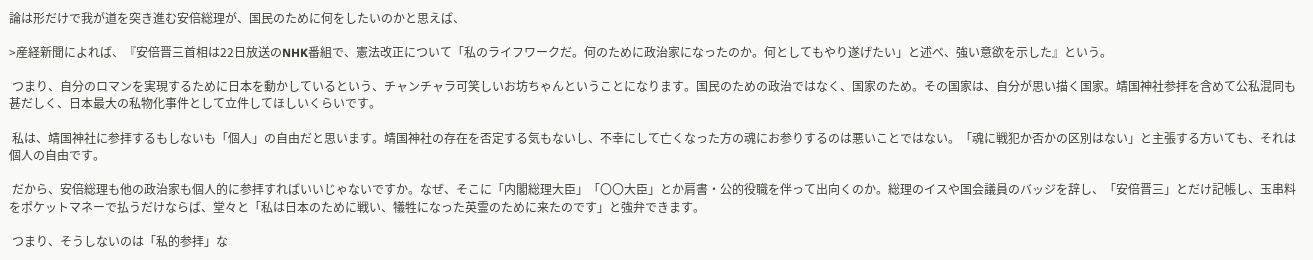論は形だけで我が道を突き進む安倍総理が、国民のために何をしたいのかと思えば、

>産経新聞によれば、『安倍晋三首相は22日放送のNHK番組で、憲法改正について「私のライフワークだ。何のために政治家になったのか。何としてもやり遂げたい」と述べ、強い意欲を示した』という。

 つまり、自分のロマンを実現するために日本を動かしているという、チャンチャラ可笑しいお坊ちゃんということになります。国民のための政治ではなく、国家のため。その国家は、自分が思い描く国家。靖国神社参拝を含めて公私混同も甚だしく、日本最大の私物化事件として立件してほしいくらいです。

 私は、靖国神社に参拝するもしないも「個人」の自由だと思います。靖国神社の存在を否定する気もないし、不幸にして亡くなった方の魂にお参りするのは悪いことではない。「魂に戦犯か否かの区別はない」と主張する方いても、それは個人の自由です。

 だから、安倍総理も他の政治家も個人的に参拝すればいいじゃないですか。なぜ、そこに「内閣総理大臣」「〇〇大臣」とか肩書・公的役職を伴って出向くのか。総理のイスや国会議員のバッジを辞し、「安倍晋三」とだけ記帳し、玉串料をポケットマネーで払うだけならば、堂々と「私は日本のために戦い、犠牲になった英霊のために来たのです」と強弁できます。

 つまり、そうしないのは「私的参拝」な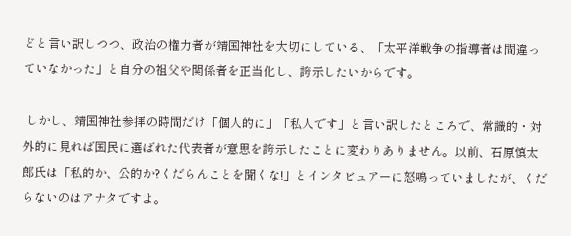どと言い訳しつつ、政治の権力者が靖国神社を大切にしている、「太平洋戦争の指導者は間違っていなかった」と自分の祖父や関係者を正当化し、誇示したいからです。

 しかし、靖国神社参拝の時間だけ「個人的に」「私人です」と言い訳したところで、常識的・対外的に見れば国民に選ばれた代表者が意思を誇示したことに変わりありません。以前、石原慎太郎氏は「私的か、公的か?くだらんことを聞くな!」とインタビュアーに怒鳴っていましたが、くだらないのはアナタですよ。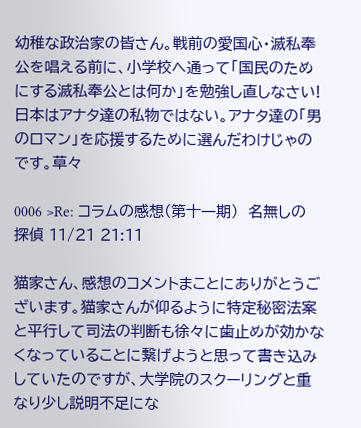幼稚な政治家の皆さん。戦前の愛国心・滅私奉公を唱える前に、小学校へ通って「国民のためにする滅私奉公とは何か」を勉強し直しなさい!日本はアナタ達の私物ではない。アナタ達の「男のロマン」を応援するために選んだわけじゃのです。草々

0006 >Re: コラムの感想(第十一期)  名無しの探偵 11/21 21:11

猫家さん、感想のコメントまことにありがとうございます。猫家さんが仰るように特定秘密法案と平行して司法の判断も徐々に歯止めが効かなくなっていることに繋げようと思って書き込みしていたのですが、大学院のスクーリングと重なり少し説明不足にな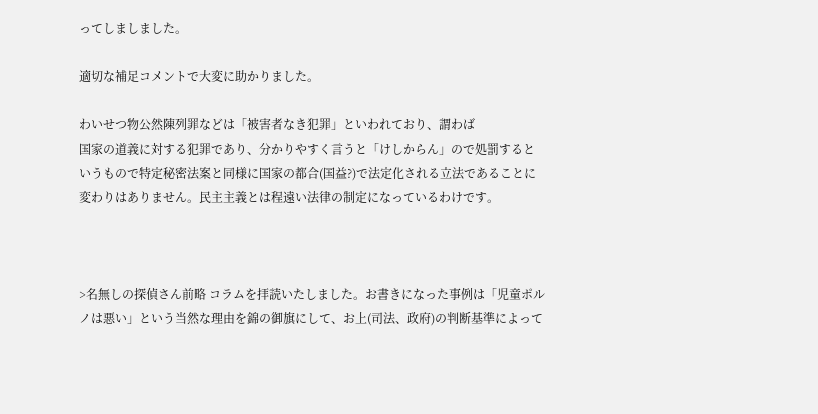ってしましました。

適切な補足コメントで大変に助かりました。

わいせつ物公然陳列罪などは「被害者なき犯罪」といわれており、謂わば
国家の道義に対する犯罪であり、分かりやすく言うと「けしからん」ので処罰するというもので特定秘密法案と同様に国家の都合(国益?)で法定化される立法であることに変わりはありません。民主主義とは程遠い法律の制定になっているわけです。



>名無しの探偵さん前略 コラムを拝読いたしました。お書きになった事例は「児童ポルノは悪い」という当然な理由を錦の御旗にして、お上(司法、政府)の判断基準によって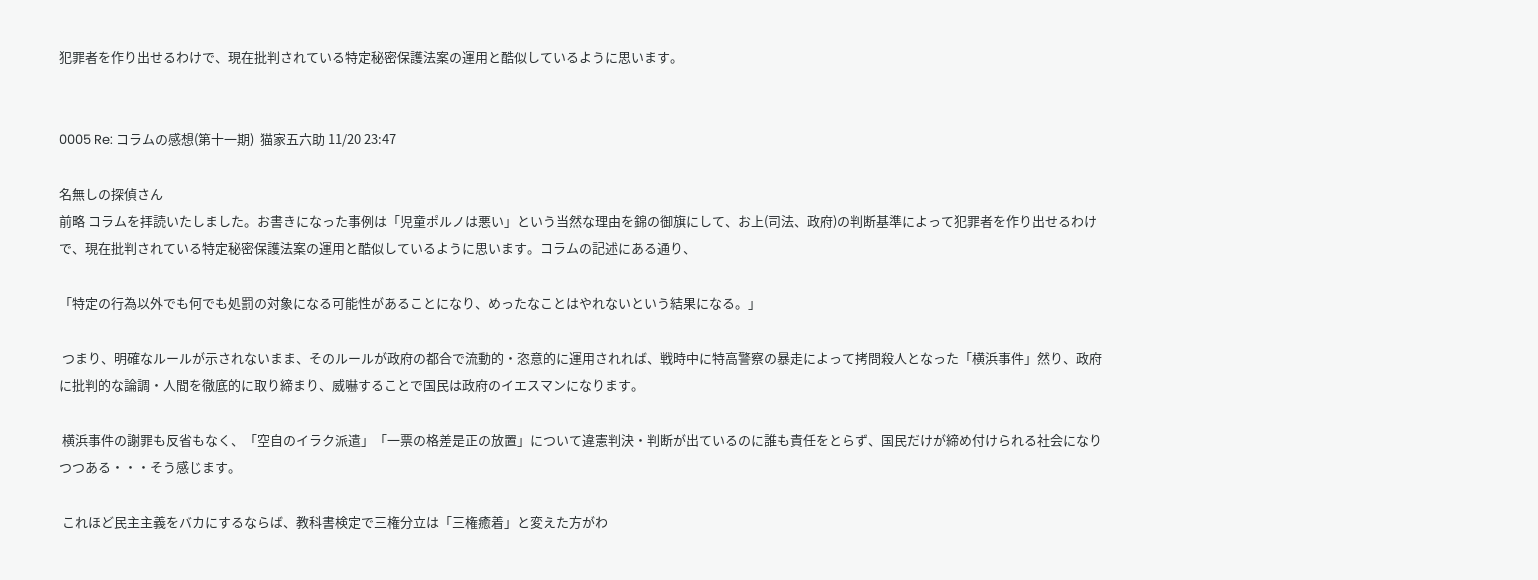犯罪者を作り出せるわけで、現在批判されている特定秘密保護法案の運用と酷似しているように思います。


0005 Re: コラムの感想(第十一期)  猫家五六助 11/20 23:47

名無しの探偵さん
前略 コラムを拝読いたしました。お書きになった事例は「児童ポルノは悪い」という当然な理由を錦の御旗にして、お上(司法、政府)の判断基準によって犯罪者を作り出せるわけで、現在批判されている特定秘密保護法案の運用と酷似しているように思います。コラムの記述にある通り、

「特定の行為以外でも何でも処罰の対象になる可能性があることになり、めったなことはやれないという結果になる。」

 つまり、明確なルールが示されないまま、そのルールが政府の都合で流動的・恣意的に運用されれば、戦時中に特高警察の暴走によって拷問殺人となった「横浜事件」然り、政府に批判的な論調・人間を徹底的に取り締まり、威嚇することで国民は政府のイエスマンになります。

 横浜事件の謝罪も反省もなく、「空自のイラク派遣」「一票の格差是正の放置」について違憲判決・判断が出ているのに誰も責任をとらず、国民だけが締め付けられる社会になりつつある・・・そう感じます。

 これほど民主主義をバカにするならば、教科書検定で三権分立は「三権癒着」と変えた方がわ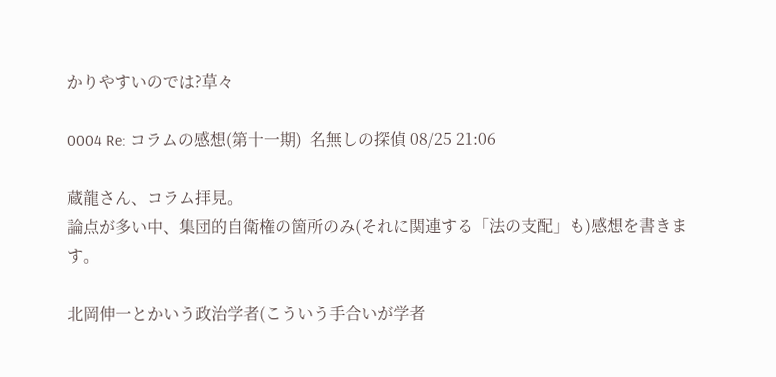かりやすいのでは?草々

0004 Re: コラムの感想(第十一期)  名無しの探偵 08/25 21:06

蔵龍さん、コラム拝見。
論点が多い中、集団的自衛権の箇所のみ(それに関連する「法の支配」も)感想を書きます。

北岡伸一とかいう政治学者(こういう手合いが学者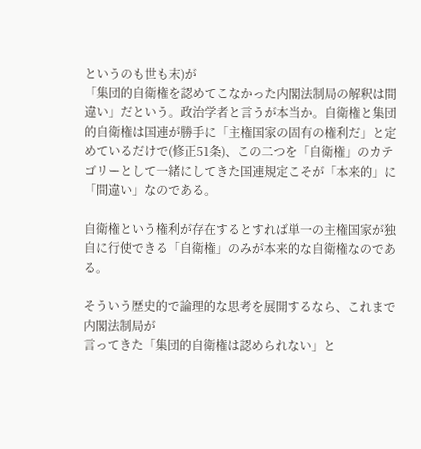というのも世も末)が
「集団的自衛権を認めてこなかった内閣法制局の解釈は間違い」だという。政治学者と言うが本当か。自衛権と集団的自衛権は国連が勝手に「主権国家の固有の権利だ」と定めているだけで(修正51条)、この二つを「自衛権」のカテゴリーとして一緒にしてきた国連規定こそが「本来的」に「間違い」なのである。

自衛権という権利が存在するとすれば単一の主権国家が独自に行使できる「自衛権」のみが本来的な自衛権なのである。

そういう歴史的で論理的な思考を展開するなら、これまで内閣法制局が
言ってきた「集団的自衛権は認められない」と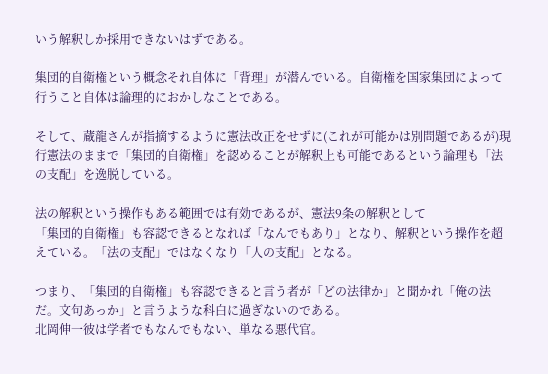いう解釈しか採用できないはずである。

集団的自衛権という概念それ自体に「背理」が潜んでいる。自衛権を国家集団によって行うこと自体は論理的におかしなことである。

そして、蔵龍さんが指摘するように憲法改正をせずに(これが可能かは別問題であるが)現行憲法のままで「集団的自衛権」を認めることが解釈上も可能であるという論理も「法の支配」を逸脱している。

法の解釈という操作もある範囲では有効であるが、憲法9条の解釈として
「集団的自衛権」も容認できるとなれば「なんでもあり」となり、解釈という操作を超えている。「法の支配」ではなくなり「人の支配」となる。

つまり、「集団的自衛権」も容認できると言う者が「どの法律か」と聞かれ「俺の法だ。文句あっか」と言うような科白に過ぎないのである。
北岡伸一彼は学者でもなんでもない、単なる悪代官。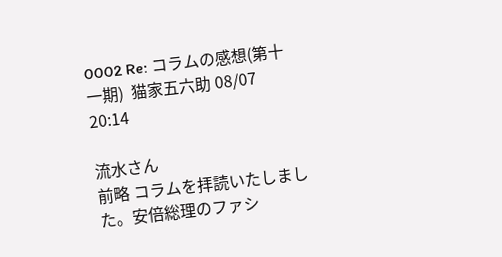0002 Re: コラムの感想(第十一期)  猫家五六助 08/07 20:14

流水さん
前略 コラムを拝読いたしました。安倍総理のファシ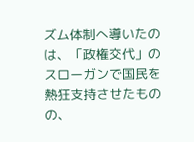ズム体制へ導いたのは、「政権交代」のスローガンで国民を熱狂支持させたものの、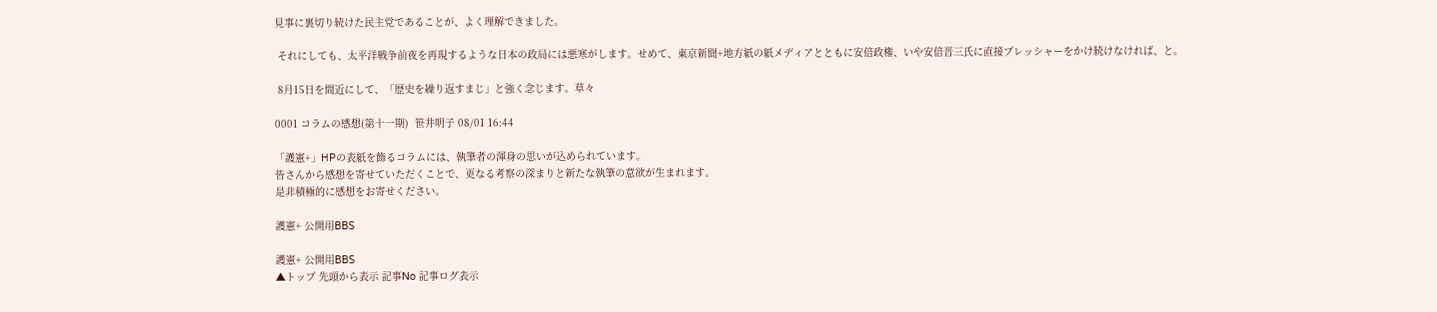見事に裏切り続けた民主党であることが、よく理解できました。

 それにしても、太平洋戦争前夜を再現するような日本の政局には悪寒がします。せめて、東京新聞+地方紙の紙メディアとともに安倍政権、いや安倍晋三氏に直接プレッシャーをかけ続けなければ、と。

 8月15日を間近にして、「歴史を繰り返すまじ」と強く念じます。草々

0001 コラムの感想(第十一期)  笹井明子 08/01 16:44

「護憲+」HPの表紙を飾るコラムには、執筆者の渾身の思いが込められています。
皆さんから感想を寄せていただくことで、更なる考察の深まりと新たな執筆の意欲が生まれます。
是非積極的に感想をお寄せください。

護憲+ 公開用BBS

護憲+ 公開用BBS
▲トップ 先頭から表示 記事No 記事ログ表示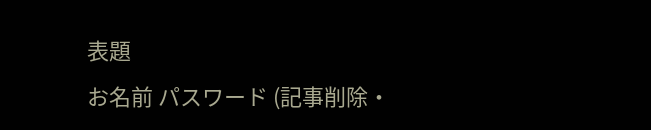表題
お名前 パスワード (記事削除・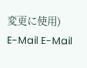変更に使用)
E-Mail E-Mail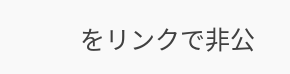をリンクで非公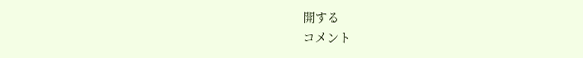開する
コメント